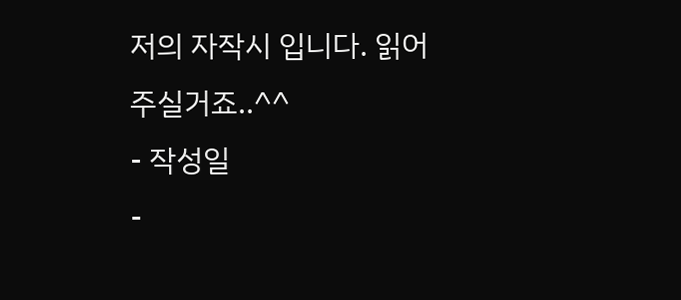저의 자작시 입니다. 읽어 주실거죠..^^
- 작성일
-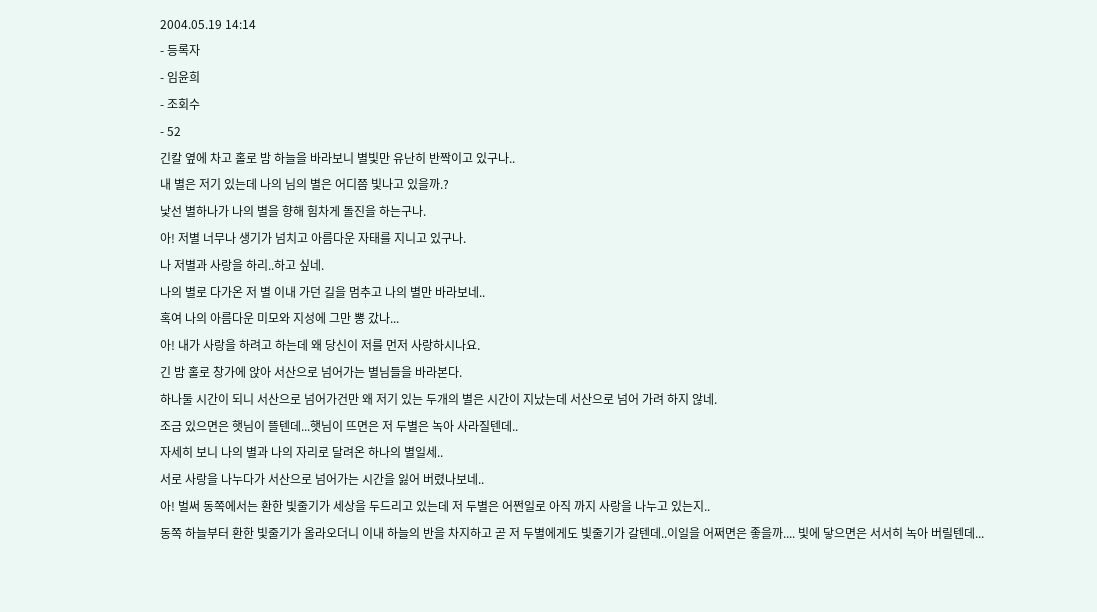2004.05.19 14:14
- 등록자
- 임윤희
- 조회수
- 52
긴칼 옆에 차고 홀로 밤 하늘을 바라보니 별빛만 유난히 반짝이고 있구나..
내 별은 저기 있는데 나의 님의 별은 어디쯤 빛나고 있을까.?
낯선 별하나가 나의 별을 향해 힘차게 돌진을 하는구나.
아! 저별 너무나 생기가 넘치고 아름다운 자태를 지니고 있구나.
나 저별과 사랑을 하리..하고 싶네.
나의 별로 다가온 저 별 이내 가던 길을 멈추고 나의 별만 바라보네..
혹여 나의 아름다운 미모와 지성에 그만 뽕 갔나...
아! 내가 사랑을 하려고 하는데 왜 당신이 저를 먼저 사랑하시나요.
긴 밤 홀로 창가에 앉아 서산으로 넘어가는 별님들을 바라본다.
하나둘 시간이 되니 서산으로 넘어가건만 왜 저기 있는 두개의 별은 시간이 지났는데 서산으로 넘어 가려 하지 않네.
조금 있으면은 햇님이 뜰텐데...햇님이 뜨면은 저 두별은 녹아 사라질텐데..
자세히 보니 나의 별과 나의 자리로 달려온 하나의 별일세..
서로 사랑을 나누다가 서산으로 넘어가는 시간을 잃어 버렸나보네..
아! 벌써 동쪽에서는 환한 빛줄기가 세상을 두드리고 있는데 저 두별은 어쩐일로 아직 까지 사랑을 나누고 있는지..
동쪽 하늘부터 환한 빛줄기가 올라오더니 이내 하늘의 반을 차지하고 곧 저 두별에게도 빛줄기가 갈텐데..이일을 어쩌면은 좋을까.... 빛에 닿으면은 서서히 녹아 버릴텐데...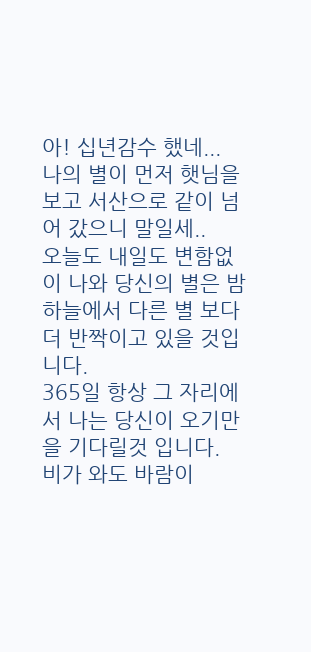아! 십년감수 했네...
나의 별이 먼저 햇님을 보고 서산으로 같이 넘어 갔으니 말일세..
오늘도 내일도 변함없이 나와 당신의 별은 밤 하늘에서 다른 별 보다 더 반짝이고 있을 것입니다.
365일 항상 그 자리에서 나는 당신이 오기만을 기다릴것 입니다.
비가 와도 바람이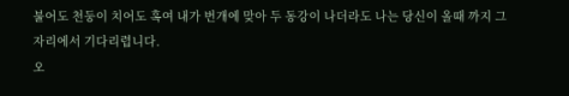불어도 천둥이 치어도 혹여 내가 번개에 맞아 두 동강이 나더라도 나는 당신이 올때 까지 그 자리에서 기다리렵니다.
오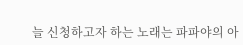늘 신청하고자 하는 노래는 파파야의 아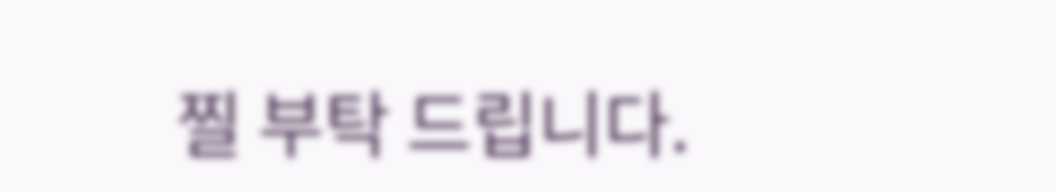찔 부탁 드립니다.